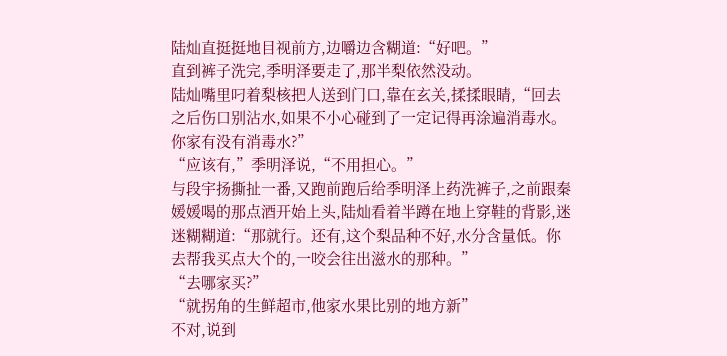陆灿直挺挺地目视前方,边嚼边含糊道:“好吧。”
直到裤子洗完,季明泽要走了,那半梨依然没动。
陆灿嘴里叼着梨核把人送到门口,靠在玄关,揉揉眼睛,“回去之后伤口别沾水,如果不小心碰到了一定记得再涂遍消毒水。你家有没有消毒水?”
“应该有,”季明泽说,“不用担心。”
与段宇扬撕扯一番,又跑前跑后给季明泽上药洗裤子,之前跟秦媛媛喝的那点酒开始上头,陆灿看着半蹲在地上穿鞋的背影,迷迷糊糊道:“那就行。还有,这个梨品种不好,水分含量低。你去帮我买点大个的,一咬会往出滋水的那种。”
“去哪家买?”
“就拐角的生鲜超市,他家水果比别的地方新”
不对,说到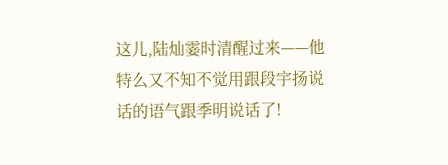这儿,陆灿霎时清醒过来——他特么又不知不觉用跟段宇扬说话的语气跟季明说话了!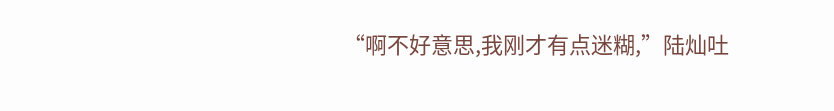“啊不好意思,我刚才有点迷糊,”陆灿吐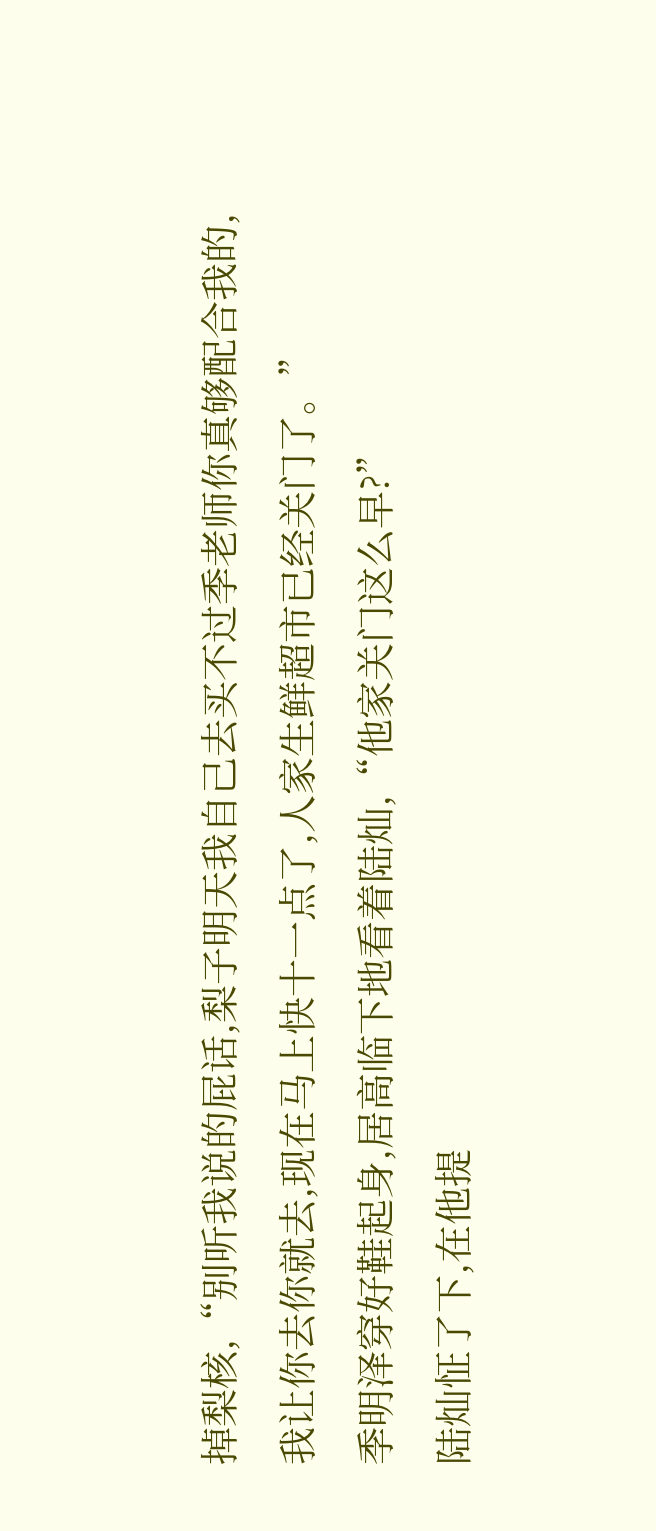掉梨核,“别听我说的屁话,梨子明天我自己去买不过季老师你真够配合我的,我让你去你就去,现在马上快十一点了,人家生鲜超市已经关门了。”
季明泽穿好鞋起身,居高临下地看着陆灿,“他家关门这么早?”
陆灿怔了下,在他提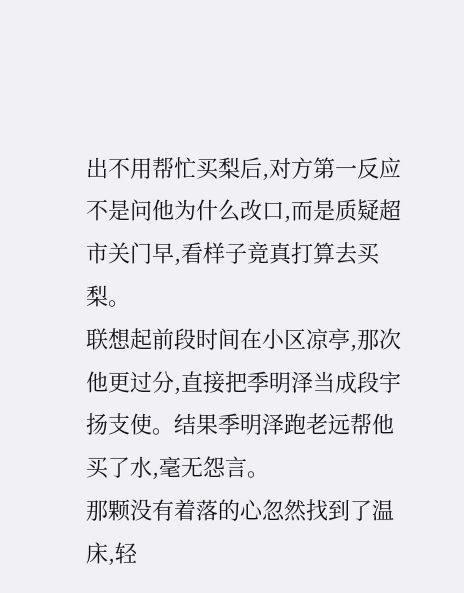出不用帮忙买梨后,对方第一反应不是问他为什么改口,而是质疑超市关门早,看样子竟真打算去买梨。
联想起前段时间在小区凉亭,那次他更过分,直接把季明泽当成段宇扬支使。结果季明泽跑老远帮他买了水,毫无怨言。
那颗没有着落的心忽然找到了温床,轻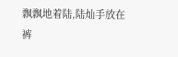飘飘地着陆,陆灿手放在裤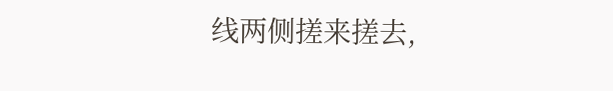线两侧搓来搓去,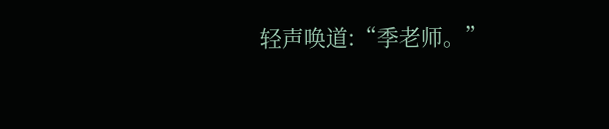轻声唤道:“季老师。”